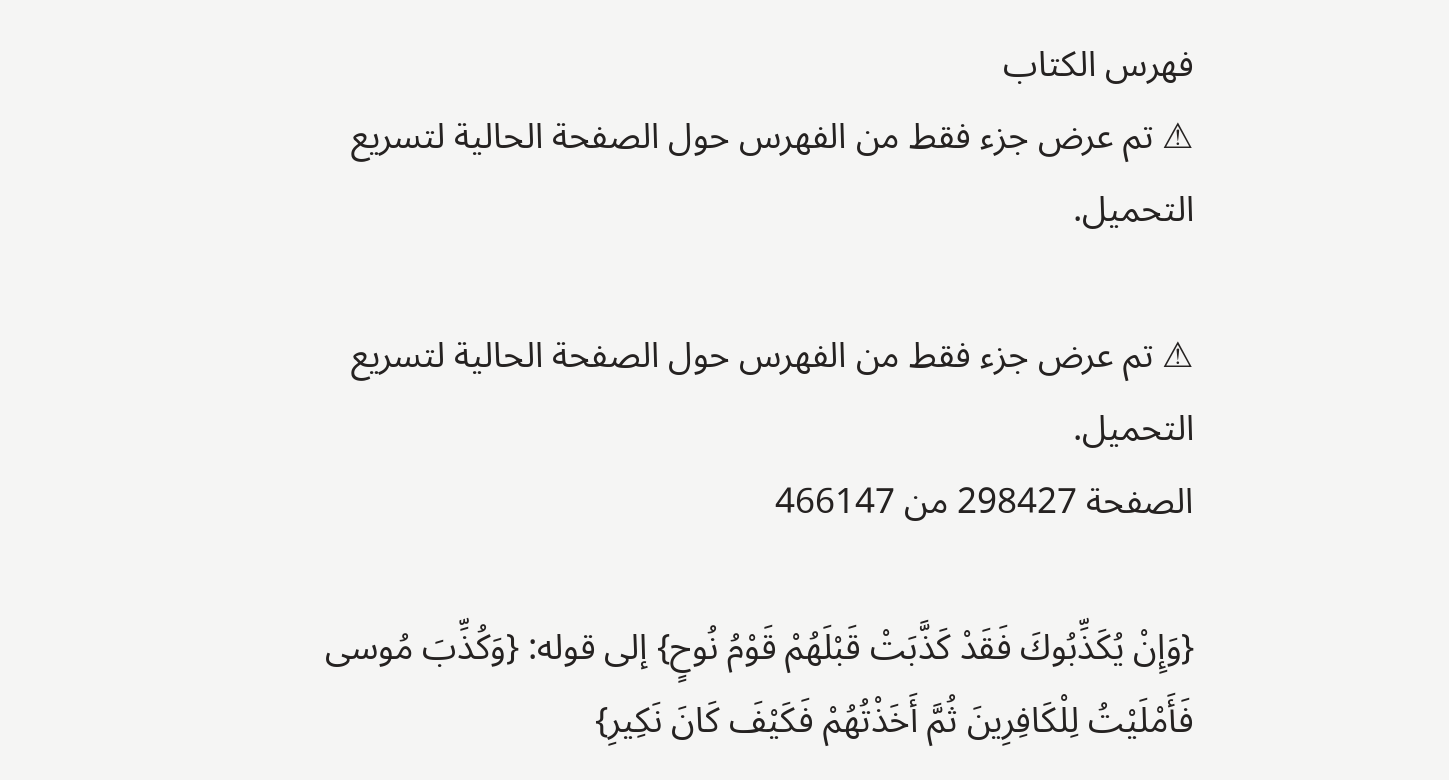فهرس الكتاب
⚠ تم عرض جزء فقط من الفهرس حول الصفحة الحالية لتسريع التحميل.

⚠ تم عرض جزء فقط من الفهرس حول الصفحة الحالية لتسريع التحميل.
الصفحة 298427 من 466147

{وَإِنْ يُكَذِّبُوكَ فَقَدْ كَذَّبَتْ قَبْلَهُمْ قَوْمُ نُوحٍ} إلى قوله: {وَكُذِّبَ مُوسى فَأَمْلَيْتُ لِلْكَافِرِينَ ثُمَّ أَخَذْتُهُمْ فَكَيْفَ كَانَ نَكِيرِ}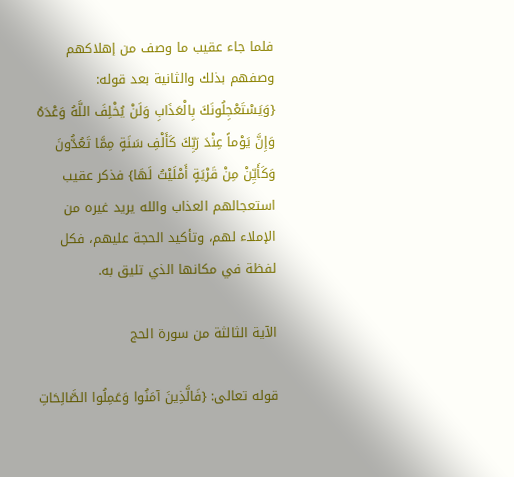فلما جاء عقيب ما وصف من إهلاكهم وصفهم بذلك والثانية بعد قوله: {وَيَسْتَعْجِلُونَكَ بِالْعَذَابِ وَلَنْ يُخْلِفَ اللَّهُ وَعْدَهُ وَإِنَّ يَوْماً عِنْدَ رَبِّكَ كَأَلْفِ سَنَةٍ مِمَّا تَعُدُّونَ وَكَأَيِّنْ مِنْ قَرْيَةٍ أَمْلَيْتُ لَهَا} فذكر عقيب استعجالهم العذاب والله يريد غيره من الإملاء لهم، وتأكيد الحجة عليهم، فكل لفظة في مكانها الذي تليق به.

الآية الثالثة من سورة الحج

قوله تعالى: {فَالَّذِينَ آمَنُوا وَعَمِلُوا الصَّالِحَاتِ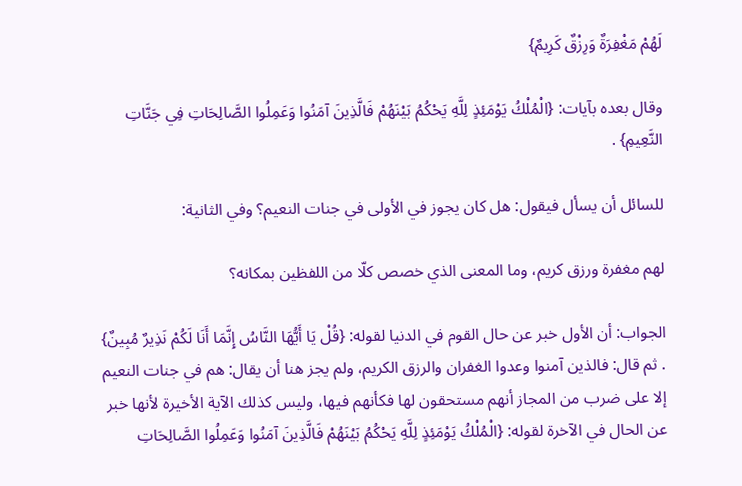لَهُمْ مَغْفِرَةٌ وَرِزْقٌ كَرِيمٌ}

وقال بعده بآيات: {الْمُلْكُ يَوْمَئِذٍ لِلَّهِ يَحْكُمُ بَيْنَهُمْ فَالَّذِينَ آمَنُوا وَعَمِلُوا الصَّالِحَاتِ فِي جَنَّاتِ النَّعِيمِ} .

للسائل أن يسأل فيقول: هل كان يجوز في الأولى في جنات النعيم؟ وفي الثانية:

لهم مغفرة ورزق كريم، وما المعنى الذي خصص كلّا من اللفظين بمكانه؟

الجواب: أن الأول خبر عن حال القوم في الدنيا لقوله: {قُلْ يَا أَيُّهَا النَّاسُ إِنَّمَا أَنَا لَكُمْ نَذِيرٌ مُبِينٌ} . ثم قال: فالذين آمنوا وعدوا الغفران والرزق الكريم، ولم يجز هنا أن يقال: هم في جنات النعيم إلا على ضرب من المجاز أنهم مستحقون لها فكأنهم فيها، وليس كذلك الآية الأخيرة لأنها خبر عن الحال في الآخرة لقوله: {الْمُلْكُ يَوْمَئِذٍ لِلَّهِ يَحْكُمُ بَيْنَهُمْ فَالَّذِينَ آمَنُوا وَعَمِلُوا الصَّالِحَاتِ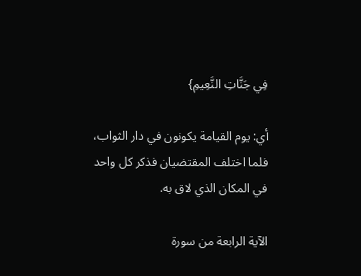فِي جَنَّاتِ النَّعِيمِ}

أي: يوم القيامة يكونون في دار الثواب، فلما اختلف المقتضيان فذكر كل واحد في المكان الذي لاق به.

الآية الرابعة من سورة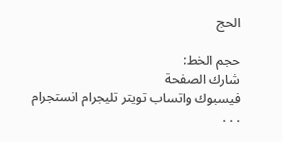الحج

حجم الخط:
شارك الصفحة
فيسبوك واتساب تويتر تليجرام انستجرام
. . .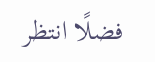فضلًا انتظر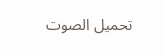تحميل الصوت